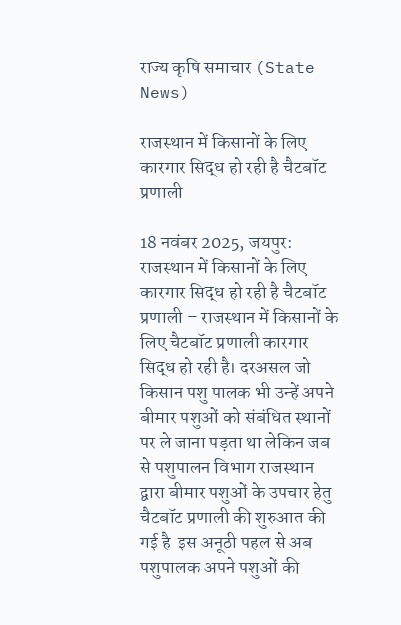राज्य कृषि समाचार (State News)

राजस्थान में किसानों के लिए कारगार सिद्ध हो रही है चैटबॉट प्रणाली

18 नवंबर 2025, जयपुर: राजस्थान में किसानों के लिए कारगार सिद्ध हो रही है चैटबॉट प्रणाली – राजस्थान में किसानों के लिए चैटबॉट प्रणाली कारगार सिद्ध हो रही है। दरअसल जो किसान पशु पालक भी उन्हें अपने बीमार पशुओं को संबंधित स्थानों पर ले जाना पड़ता था लेकिन जब से पशुपालन विभाग राजस्थान द्वारा बीमार पशुओं के उपचार हेतु चैटबॉट प्रणाली की शुरुआत की गई है  इस अनूठी पहल से अब पशुपालक अपने पशुओं की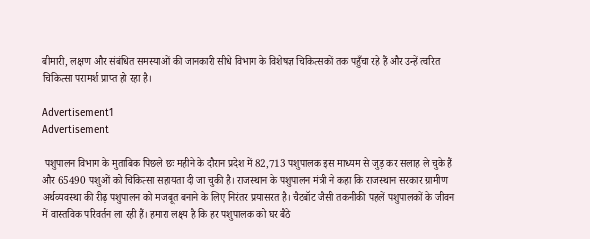बीमारी, लक्षण और संबंधित समस्याओं की जानकारी सीधे विभाग के विशेषज्ञ चिकित्सकों तक पहुँचा रहे हैं और उन्हें त्वरित चिकित्सा परामर्श प्राप्त हो रहा है।

Advertisement1
Advertisement

 पशुपालन विभाग के मुताबिक पिछले छः महीने के दौरान प्रदेश में 82,713 पशुपालक इस माध्यम से जुड़ कर सलाह ले चुके हैं और 65490 पशुओं को चिकित्सा सहायता दी जा चुकी है। राजस्थान के पशुपालन मंत्री ने कहा कि राजस्थान सरकार ग्रामीण अर्थव्यवस्था की रीढ़ पशुपालन को मजबूत बनाने के लिए निरंतर प्रयासरत है। चैटबॉट जैसी तकनीकी पहलें पशुपालकों के जीवन में वास्तविक परिवर्तन ला रही हैं। हमारा लक्ष्य है कि हर पशुपालक को घर बैठे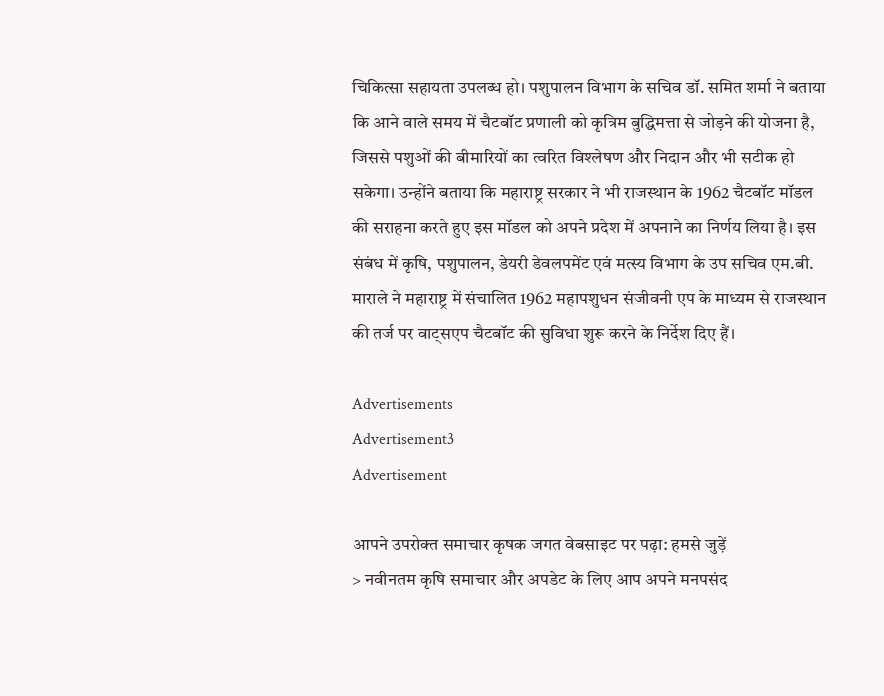चिकित्सा सहायता उपलब्ध हो। पशुपालन विभाग के सचिव डॉ. समित शर्मा ने बताया कि आने वाले समय में चैटबॉट प्रणाली को कृत्रिम बुद्धिमत्ता से जोड़ने की योजना है, जिससे पशुओं की बीमारियों का त्वरित विश्लेषण और निदान और भी सटीक हो सकेगा। उन्होंने बताया कि महाराष्ट्र सरकार ने भी राजस्थान के 1962 चैटबॉट मॉडल की सराहना करते हुए इस मॉडल को अपने प्रदेश में अपनाने का निर्णय लिया है। इस संबंध में कृषि, पशुपालन, डेयरी डेवलपमेंट एवं मत्स्य विभाग के उप सचिव एम.बी. माराले ने महाराष्ट्र में संचालित 1962 महापशुधन संजीवनी एप के माध्यम से राजस्थान की तर्ज पर वाट्सएप चैटबॉट की सुविधा शुरू करने के निर्देश दिए हैं।

Advertisements
Advertisement3
Advertisement

आपने उपरोक्त समाचार कृषक जगत वेबसाइट पर पढ़ा: हमसे जुड़ें
> नवीनतम कृषि समाचार और अपडेट के लिए आप अपने मनपसंद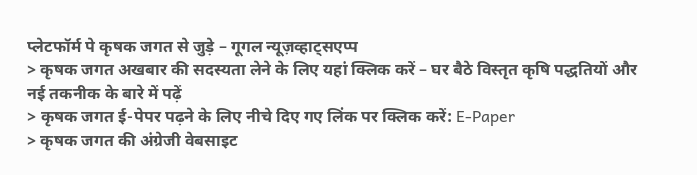प्लेटफॉर्म पे कृषक जगत से जुड़े – गूगल न्यूज़व्हाट्सएप्प
> कृषक जगत अखबार की सदस्यता लेने के लिए यहां क्लिक करें – घर बैठे विस्तृत कृषि पद्धतियों और नई तकनीक के बारे में पढ़ें
> कृषक जगत ई-पेपर पढ़ने के लिए नीचे दिए गए लिंक पर क्लिक करें: E-Paper
> कृषक जगत की अंग्रेजी वेबसाइट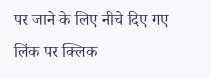पर जाने के लिए नीचे दिए गए लिंक पर क्लिक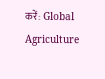करें: Global Agriculture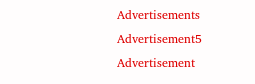Advertisements
Advertisement5
Advertisement